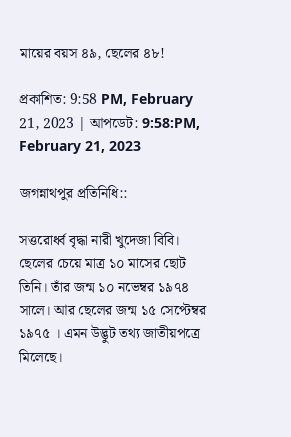মায়ের বয়স ৪৯, ছেলের ৪৮!

প্রকাশিত: 9:58 PM, February 21, 2023 | আপডেট: 9:58:PM, February 21, 2023

জগন্নাথপুর প্রতিনিধি::

সত্তরোর্ধ্ব বৃদ্ধা নারী খুদেজা বিবি। ছেলের চেয়ে মাত্র ১০ মাসের ছোট তিনি। তাঁর জন্ম ১০ নভেম্বর ১৯৭৪ সালে। আর ছেলের জন্ম ১৫ সেপ্টেম্বর ১৯৭৫ । এমন উদ্ভুট তথ্য জাতীয়পত্রে মিলেছে।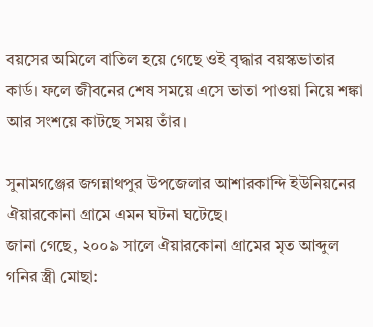বয়সের অমিলে বাতিল হয়ে গেছে ওই বৃদ্ধার বয়স্কভাতার কার্ড। ফলে জীবনের শেষ সময়ে এসে ভাতা পাওয়া নিয়ে শঙ্কা আর সংশয়ে কাটছে সময় তাঁর।

সুনামগঞ্জের জগন্নাথপুর উপজেলার আশারকান্দি ইউনিয়নের ঐয়ারকোনা গ্রামে এমন ঘটনা ঘটেছে।
জানা গেছে, ২০০৯ সালে ঐয়ারকোনা গ্রামের মৃত আব্দুল গনির স্ত্রী মোছা: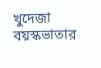খুদেজা বয়স্কভাতার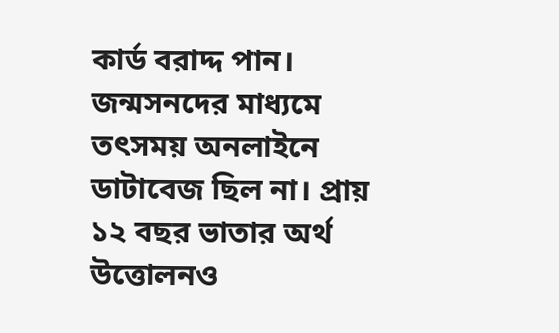কার্ড বরাদ্দ পান। জন্মসনদের মাধ্যমে তৎসময় অনলাইনে ডাটাবেজ ছিল না। প্রায় ১২ বছর ভাতার অর্থ উত্তোলনও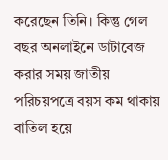করেছেন তিনি। কিন্তু গেল বছর অনলাইনে ডাটাবেজ করার সময় জাতীয় পরিচয়পত্রে বয়স কম থাকায় বাতিল হয়ে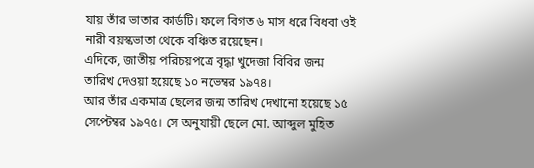যায় তাঁর ভাতার কার্ডটি। ফলে বিগত ৬ মাস ধরে বিধবা ওই নারী বয়স্কভাতা থেকে বঞ্চিত রয়েছেন।
এদিকে, জাতীয় পরিচয়পত্রে বৃদ্ধা খুদেজা বিবির জন্ম তারিখ দেওয়া হয়েছে ১০ নভেম্বর ১৯৭৪।
আর তাঁর একমাত্র ছেলের জন্ম তারিখ দেখানো হয়েছে ১৫ সেপ্টেম্বর ১৯৭৫। সে অনুযায়ী ছেলে মো. আব্দুল মুহিত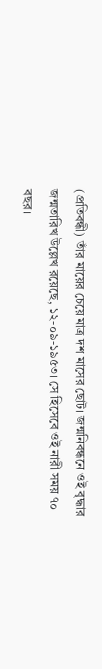(প্রতিবন্ধী) তাঁর মায়ের চেয়ে মাত্র দশ মাসের ছোট। জন্মনিবন্ধনে ওই বৃদ্ধার জন্মতারিখ উল্লেখ রয়েছে, ১২-০৯-১৯৫৩। সে হিসেবে ওই নারী সময় ৭০ বছর।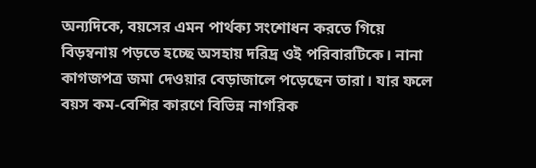অন্যদিকে, বয়সের এমন পার্থক্য সংশোধন করতে গিয়ে বিড়ম্বনায় পড়তে হচ্ছে অসহায় দরিদ্র ওই পরিবারটিকে। নানা কাগজপত্র জমা দেওয়ার বেড়াজালে পড়েছেন তারা। যার ফলে বয়স কম-বেশির কারণে বিভিন্ন নাগরিক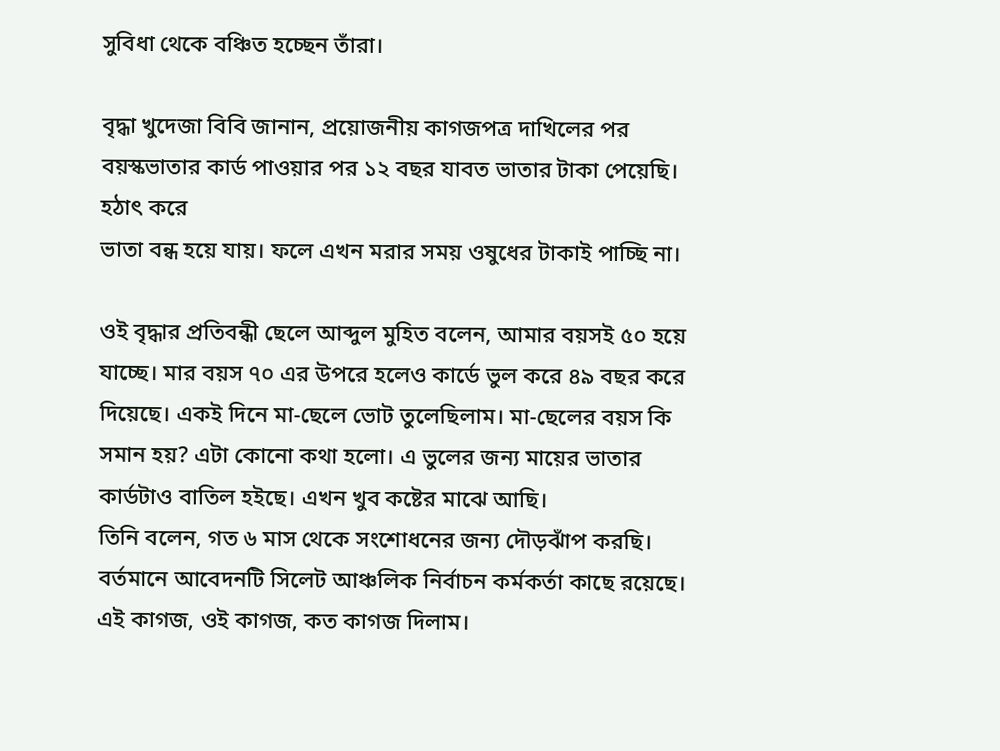সুবিধা থেকে বঞ্চিত হচ্ছেন তাঁরা।

বৃদ্ধা খুদেজা বিবি জানান, প্রয়োজনীয় কাগজপত্র দাখিলের পর বয়স্কভাতার কার্ড পাওয়ার পর ১২ বছর যাবত ভাতার টাকা পেয়েছি। হঠাৎ করে
ভাতা বন্ধ হয়ে যায়। ফলে এখন মরার সময় ওষুধের টাকাই পাচ্ছি না।

ওই বৃদ্ধার প্রতিবন্ধী ছেলে আব্দুল মুহিত বলেন, আমার বয়সই ৫০ হয়ে যাচ্ছে। মার বয়স ৭০ এর উপরে হলেও কার্ডে ভুল করে ৪৯ বছর করে দিয়েছে। একই দিনে মা-ছেলে ভোট তুলেছিলাম। মা-ছেলের বয়স কি সমান হয়? এটা কোনো কথা হলো। এ ভুলের জন্য মায়ের ভাতার কার্ডটাও বাতিল হইছে। এখন খুব কষ্টের মাঝে আছি।
তিনি বলেন, গত ৬ মাস থেকে সংশোধনের জন্য দৌড়ঝাঁপ করছি। বর্তমানে আবেদনটি সিলেট আঞ্চলিক নির্বাচন কর্মকর্তা কাছে রয়েছে। এই কাগজ, ওই কাগজ, কত কাগজ দিলাম।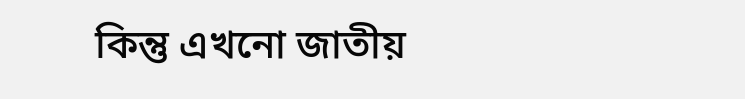কিন্তু এখনো জাতীয়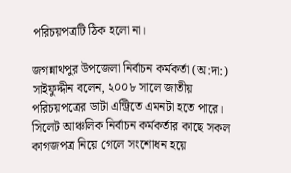পরিচয়পত্রটি ঠিক হলো না।

জগন্নাথপুর উপজেলা নির্বাচন কর্মকর্তা (অ:দা:) সাইফুদ্দীন বলেন, ২০০৮ সালে জাতীয় পরিচয়পত্রের ডাটা এন্ট্রিতে এমনটা হতে পারে। সিলেট আঞ্চলিক নির্বাচন কর্মকর্তার কাছে সকল কাগজপত্র নিয়ে গেলে সংশোধন হয়ে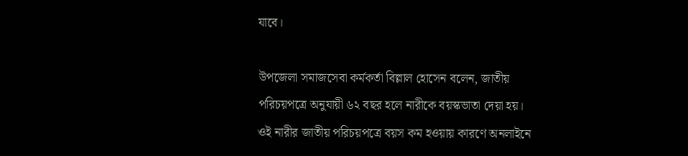যাবে।

উপজেলা সমাজসেবা কর্মকর্তা বিল্লাল হোসেন বলেন, জাতীয় পরিচয়পত্রে অনুযায়ী ৬২ বছর হলে নারীকে বয়স্কভাতা দেয়া হয়। ওই নারীর জাতীয় পরিচয়পত্রে বয়স কম হওয়ায় কারণে অনলাইনে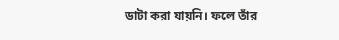ডাটা করা যায়নি। ফলে তাঁর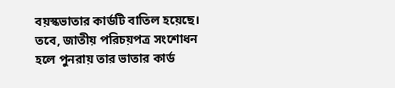বয়স্কভাতার কার্ডটি বাতিল হয়েছে। তবে, জাতীয় পরিচয়পত্র সংশোধন হলে পুনরায় তার ভাতার কার্ড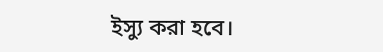ইস্যু করা হবে।